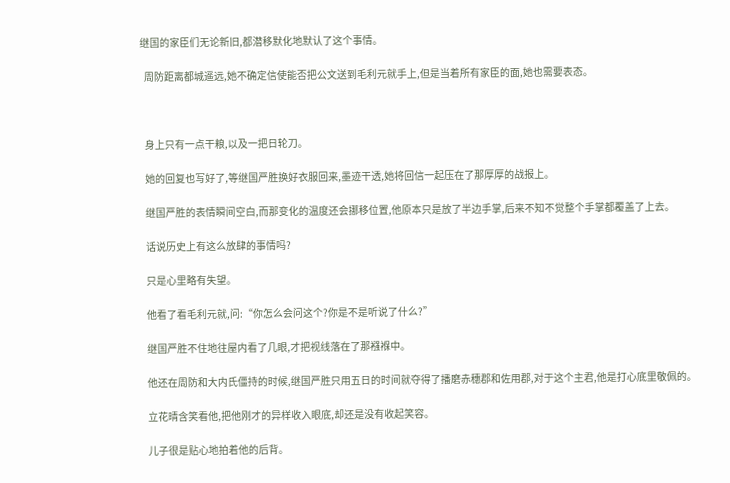继国的家臣们无论新旧,都潜移默化地默认了这个事情。

  周防距离都城遥远,她不确定信使能否把公文送到毛利元就手上,但是当着所有家臣的面,她也需要表态。



  身上只有一点干粮,以及一把日轮刀。

  她的回复也写好了,等继国严胜换好衣服回来,墨迹干透,她将回信一起压在了那厚厚的战报上。

  继国严胜的表情瞬间空白,而那变化的温度还会挪移位置,他原本只是放了半边手掌,后来不知不觉整个手掌都覆盖了上去。

  话说历史上有这么放肆的事情吗?

  只是心里略有失望。

  他看了看毛利元就,问:“你怎么会问这个?你是不是听说了什么?”

  继国严胜不住地往屋内看了几眼,才把视线落在了那襁褓中。

  他还在周防和大内氏僵持的时候,继国严胜只用五日的时间就夺得了播磨赤穗郡和佐用郡,对于这个主君,他是打心底里敬佩的。

  立花晴含笑看他,把他刚才的异样收入眼底,却还是没有收起笑容。

  儿子很是贴心地拍着他的后背。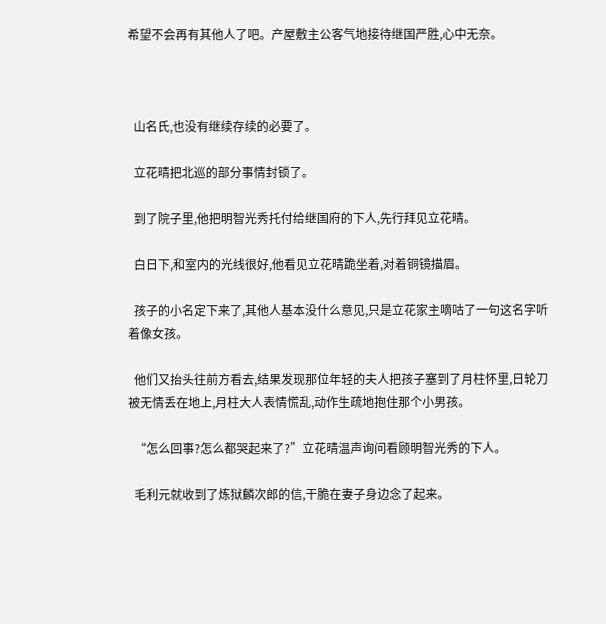希望不会再有其他人了吧。产屋敷主公客气地接待继国严胜,心中无奈。



  山名氏,也没有继续存续的必要了。

  立花晴把北巡的部分事情封锁了。

  到了院子里,他把明智光秀托付给继国府的下人,先行拜见立花晴。

  白日下,和室内的光线很好,他看见立花晴跪坐着,对着铜镜描眉。

  孩子的小名定下来了,其他人基本没什么意见,只是立花家主嘀咕了一句这名字听着像女孩。

  他们又抬头往前方看去,结果发现那位年轻的夫人把孩子塞到了月柱怀里,日轮刀被无情丢在地上,月柱大人表情慌乱,动作生疏地抱住那个小男孩。

  “怎么回事?怎么都哭起来了?”立花晴温声询问看顾明智光秀的下人。

  毛利元就收到了炼狱麟次郎的信,干脆在妻子身边念了起来。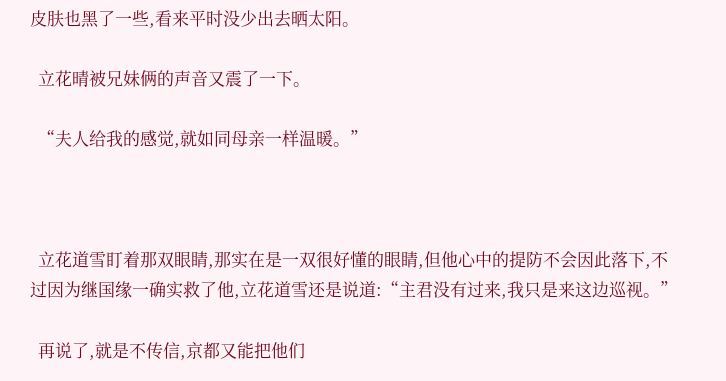皮肤也黑了一些,看来平时没少出去晒太阳。

  立花晴被兄妹俩的声音又震了一下。

  “夫人给我的感觉,就如同母亲一样温暖。”



  立花道雪盯着那双眼睛,那实在是一双很好懂的眼睛,但他心中的提防不会因此落下,不过因为继国缘一确实救了他,立花道雪还是说道:“主君没有过来,我只是来这边巡视。”

  再说了,就是不传信,京都又能把他们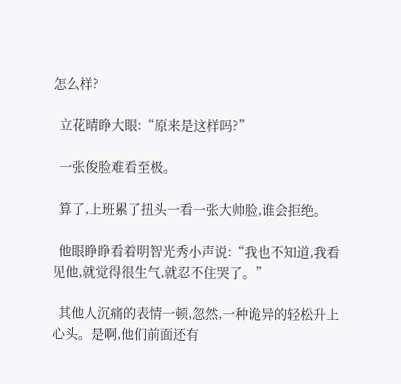怎么样?

  立花晴睁大眼:“原来是这样吗?”

  一张俊脸难看至极。

  算了,上班累了扭头一看一张大帅脸,谁会拒绝。

  他眼睁睁看着明智光秀小声说:“我也不知道,我看见他,就觉得很生气,就忍不住哭了。”

  其他人沉痛的表情一顿,忽然,一种诡异的轻松升上心头。是啊,他们前面还有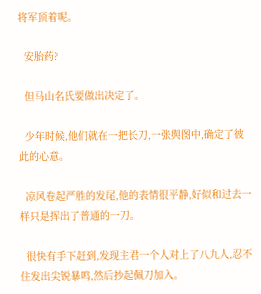将军顶着呢。

  安胎药?

  但马山名氏要做出决定了。

  少年时候,他们就在一把长刀,一张舆图中,确定了彼此的心意。

  凉风卷起严胜的发尾,他的表情很平静,好似和过去一样只是挥出了普通的一刀。

  很快有手下赶到,发现主君一个人对上了八九人,忍不住发出尖锐暴鸣,然后抄起佩刀加入。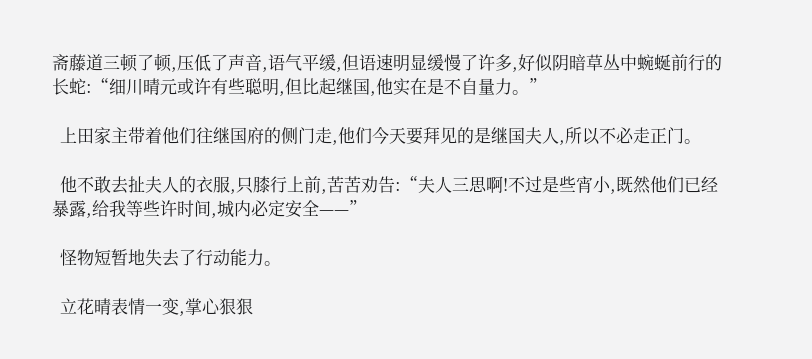斋藤道三顿了顿,压低了声音,语气平缓,但语速明显缓慢了许多,好似阴暗草丛中蜿蜒前行的长蛇:“细川晴元或许有些聪明,但比起继国,他实在是不自量力。”

  上田家主带着他们往继国府的侧门走,他们今天要拜见的是继国夫人,所以不必走正门。

  他不敢去扯夫人的衣服,只膝行上前,苦苦劝告:“夫人三思啊!不过是些宵小,既然他们已经暴露,给我等些许时间,城内必定安全——”

  怪物短暂地失去了行动能力。

  立花晴表情一变,掌心狠狠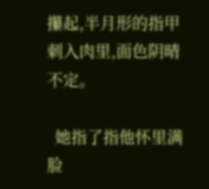攥起,半月形的指甲刺入肉里,面色阴晴不定。

  她指了指他怀里满脸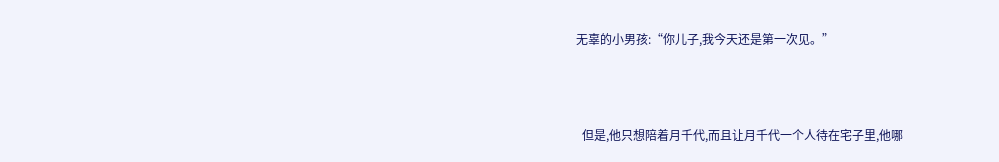无辜的小男孩:“你儿子,我今天还是第一次见。”



  但是,他只想陪着月千代,而且让月千代一个人待在宅子里,他哪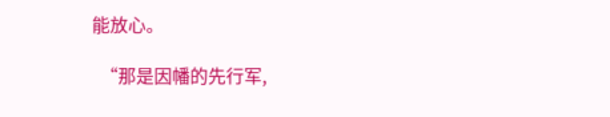能放心。

  “那是因幡的先行军,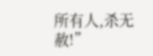所有人,杀无赦!”